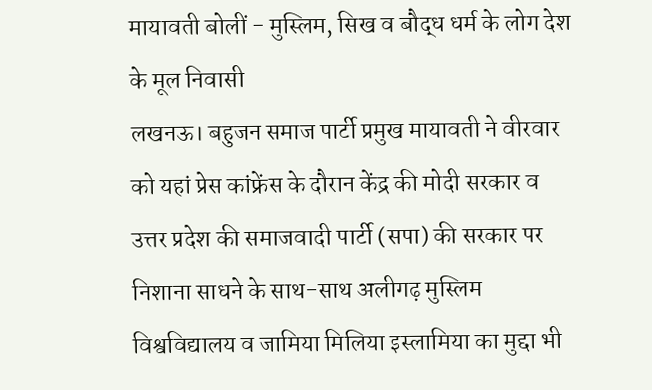मायावती बोलीं - मुस्लिम, सिख व बौद्ध धर्म के लोग देश के मूल निवासी
लखनऊ। बहुजन समाज पार्टी प्रमुख मायावती ने वीरवार को यहां प्रेस कांफ्रेंस के दौरान केंद्र की मोदी सरकार व उत्तर प्रदेश की समाजवादी पार्टी (सपा) की सरकार पर निशाना साधने के साथ-साथ अलीगढ़ मुस्लिम विश्वविद्यालय व जामिया मिलिया इस्लामिया का मुद्दा भी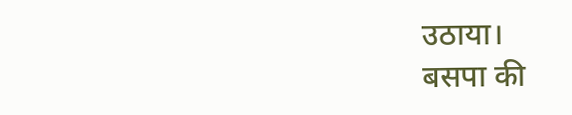उठाया।
बसपा की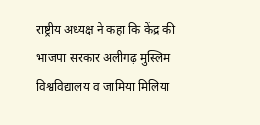राष्ट्रीय अध्यक्ष ने कहा कि केंद्र की भाजपा सरकार अलीगढ़ मुस्लिम विश्वविद्यालय व जामिया मिलिया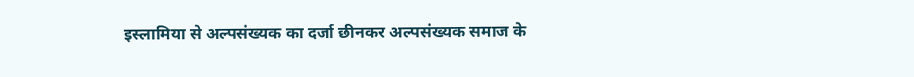इस्लामिया से अल्पसंख्यक का दर्जा छीनकर अल्पसंख्यक समाज के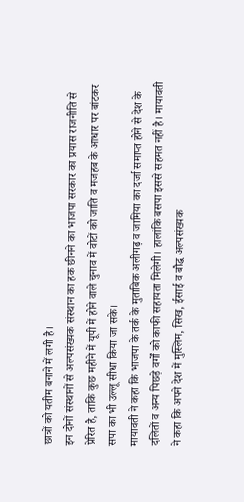छात्रों को यतीम बनाने में लगी है।
इन दोनों संस्थानों से अल्पसंख्यक संस्थान का हक छीनने का भाजपा सरकार का प्रयास राजनीति से प्रेरित है, ताकि कुछ महीने में यूपी में होने वाले चुनाव में वोटों को जाति व मजहब के आधार पर बांटकर सपा का भी उल्लू सीधा किया जा सके।
मायावती ने कहा कि भाजपा के तर्क के मुताबिक अलीगढ़ व जामिया का दर्जा समाप्त होने से देश के दलितों व अन्य पिछड़े वर्गों को काफी सहायता मिलेगी। हालांकि बसपा इससे सहमत नहीं है। मायावती ने कहा कि अपने देश में मुस्लिम, सिख, ईसाई व बौद्ध अल्पसंख्यक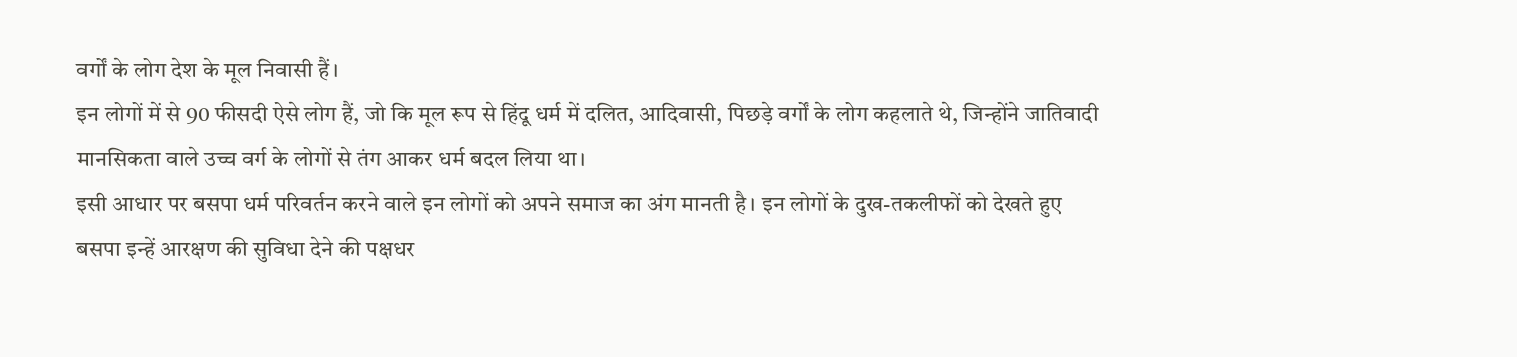वर्गों के लोग देश के मूल निवासी हैं।
इन लोगों में से 90 फीसदी ऐसे लोग हैं, जो कि मूल रूप से हिंदू धर्म में दलित, आदिवासी, पिछड़े वर्गों के लोग कहलाते थे, जिन्होंने जातिवादी मानसिकता वाले उच्च वर्ग के लोगों से तंग आकर धर्म बदल लिया था।
इसी आधार पर बसपा धर्म परिवर्तन करने वाले इन लोगों को अपने समाज का अंग मानती है। इन लोगों के दुख-तकलीफों को देखते हुए बसपा इन्हें आरक्षण की सुविधा देने की पक्षधर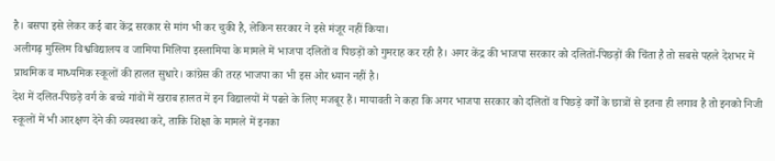है। बसपा इसे लेकर कई बार केंद्र सरकार से मांग भी कर चुकी है, लेकिन सरकार ने इसे मंजूर नहीं किया।
अलीगढ़ मुस्लिम विश्वविद्यालय व जामिया मिलिया इस्लामिया के मामले में भाजपा दलितों व पिछड़ों को गुमराह कर रही है। अगर केंद्र की भाजपा सरकार को दलितों-पिछड़ों की चिंता है तो सबसे पहले देशभर में प्राथमिक व माध्यमिक स्कूलों की हालत सुधारे। कांग्रेस की तरह भाजपा का भी इस ओर ध्यान नहीं है।
देश में दलित-पिछड़े वर्ग के बच्चे गांवों में खराब हालत में इन विद्यालयों में पढऩे के लिए मजबूर हैं। मायावती ने कहा कि अगर भाजपा सरकार को दलितों व पिछड़े वर्गों के छात्रों से इतना ही लगाव है तो इनको निजी स्कूलों में भी आरक्षण देने की व्यवस्था करे, ताकि शिक्षा के मामले में इनका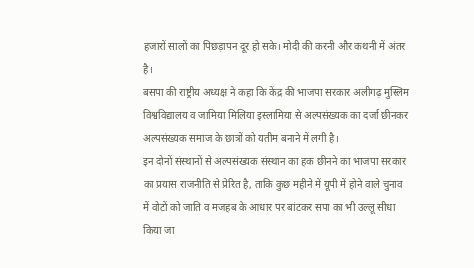हजारों सालों का पिछड़ापन दूर हो सके। मोदी की करनी और कथनी में अंतर है।
बसपा की राष्ट्रीय अध्यक्ष ने कहा कि केंद्र की भाजपा सरकार अलीगढ़ मुस्लिम विश्वविद्यालय व जामिया मिलिया इस्लामिया से अल्पसंख्यक का दर्जा छीनकर अल्पसंख्यक समाज के छात्रों को यतीम बनाने में लगी है।
इन दोनों संस्थानों से अल्पसंख्यक संस्थान का हक छीनने का भाजपा सरकार का प्रयास राजनीति से प्रेरित है, ताकि कुछ महीने में यूपी में होने वाले चुनाव में वोटों को जाति व मजहब के आधार पर बांटकर सपा का भी उल्लू सीधा किया जा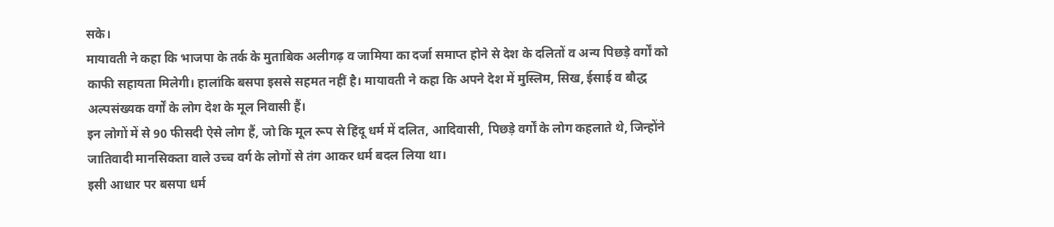सके।
मायावती ने कहा कि भाजपा के तर्क के मुताबिक अलीगढ़ व जामिया का दर्जा समाप्त होने से देश के दलितों व अन्य पिछड़े वर्गों को काफी सहायता मिलेगी। हालांकि बसपा इससे सहमत नहीं है। मायावती ने कहा कि अपने देश में मुस्लिम, सिख, ईसाई व बौद्ध अल्पसंख्यक वर्गों के लोग देश के मूल निवासी हैं।
इन लोगों में से 90 फीसदी ऐसे लोग हैं, जो कि मूल रूप से हिंदू धर्म में दलित, आदिवासी, पिछड़े वर्गों के लोग कहलाते थे, जिन्होंने जातिवादी मानसिकता वाले उच्च वर्ग के लोगों से तंग आकर धर्म बदल लिया था।
इसी आधार पर बसपा धर्म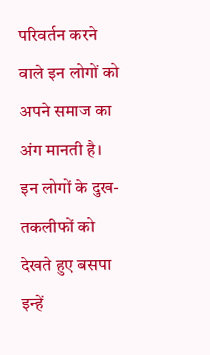परिवर्तन करने वाले इन लोगों को अपने समाज का अंग मानती है। इन लोगों के दुख-तकलीफों को देखते हुए बसपा इन्हें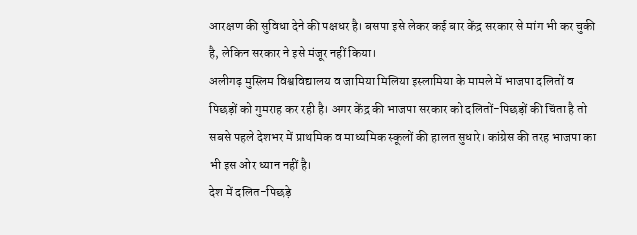आरक्षण की सुविधा देने की पक्षधर है। बसपा इसे लेकर कई बार केंद्र सरकार से मांग भी कर चुकी है, लेकिन सरकार ने इसे मंजूर नहीं किया।
अलीगढ़ मुस्लिम विश्वविद्यालय व जामिया मिलिया इस्लामिया के मामले में भाजपा दलितों व पिछड़ों को गुमराह कर रही है। अगर केंद्र की भाजपा सरकार को दलितों-पिछड़ों की चिंता है तो सबसे पहले देशभर में प्राथमिक व माध्यमिक स्कूलों की हालत सुधारे। कांग्रेस की तरह भाजपा का भी इस ओर ध्यान नहीं है।
देश में दलित-पिछड़े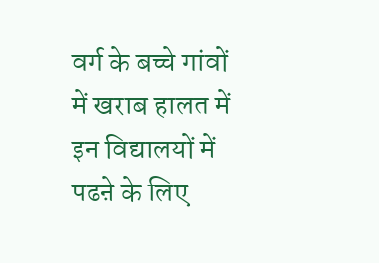वर्ग के बच्चे गांवों में खराब हालत में इन विद्यालयों में पढऩे के लिए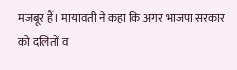मजबूर हैं। मायावती ने कहा कि अगर भाजपा सरकार को दलितों व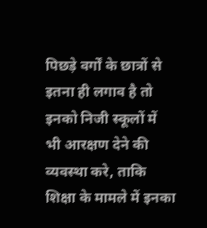पिछड़े वर्गों के छात्रों से इतना ही लगाव है तो इनको निजी स्कूलों में भी आरक्षण देने की व्यवस्था करे, ताकि शिक्षा के मामले में इनका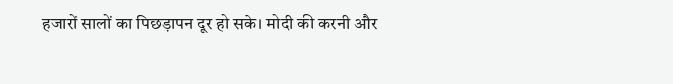हजारों सालों का पिछड़ापन दूर हो सके। मोदी की करनी और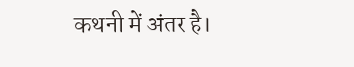कथनी में अंतर है।